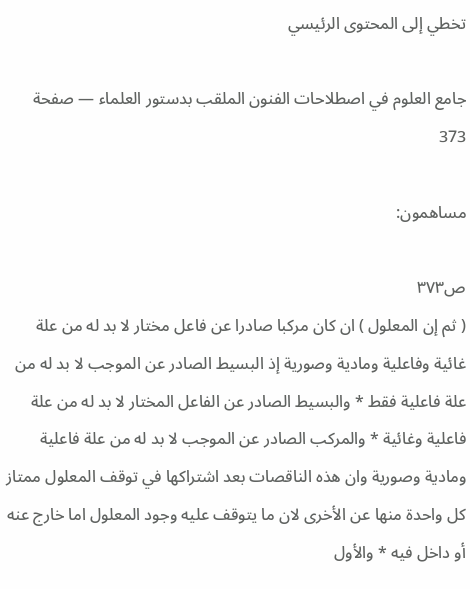تخطي إلى المحتوى الرئيسي

جامع العلوم في اصطلاحات الفنون الملقب بدستور العلماء — صفحة 373

مساهمون:

ص٣٧٣
( ثم إن المعلول ) ان كان مركبا صادرا عن فاعل مختار لا بد له من علة غائية وفاعلية ومادية وصورية إذ البسيط الصادر عن الموجب لا بد له من علة فاعلية فقط * والبسيط الصادر عن الفاعل المختار لا بد له من علة فاعلية وغائية * والمركب الصادر عن الموجب لا بد له من علة فاعلية ومادية وصورية وان هذه الناقصات بعد اشتراكها في توقف المعلول ممتاز كل واحدة منها عن الأخرى لان ما يتوقف عليه وجود المعلول اما خارج عنه أو داخل فيه * والأول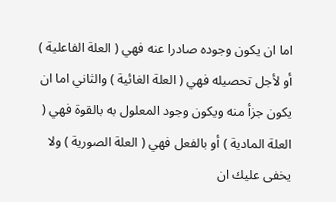اما ان يكون وجوده صادرا عنه فهي ( العلة الفاعلية ) أو لأجل تحصيله فهي ( العلة الغائية ) والثاني اما ان يكون جزأ منه ويكون وجود المعلول به بالقوة فهي ( العلة المادية ) أو بالفعل فهي ( العلة الصورية ) ولا يخفى عليك ان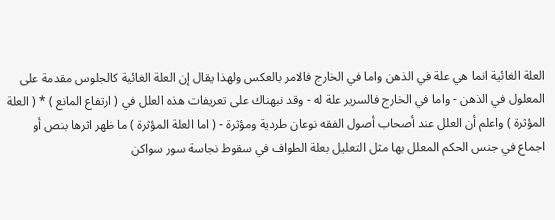العلة الغائية انما هي علة في الذهن واما في الخارج فالامر بالعكس ولهذا يقال إن العلة الغائية كالجلوس مقدمة على المعلول في الذهن - واما في الخارج فالسرير علة له - وقد نبهناك على تعريفات هذه العلل في ( ارتفاع المانع ) * ( العلة المؤثرة ) واعلم أن العلل عند أصحاب أصول الفقه نوعان طردية ومؤثرة - ( اما العلة المؤثرة ) ما ظهر اثرها بنص أو اجماع في جنس الحكم المعلل بها مثل التعليل بعلة الطواف في سقوط نجاسة سور سواكن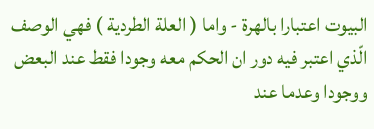البيوت اعتبارا بالهرة - واما ( العلة الطردية ) فهي الوصف الّذي اعتبر فيه دور ان الحكم معه وجودا فقط عند البعض ووجودا وعدما عند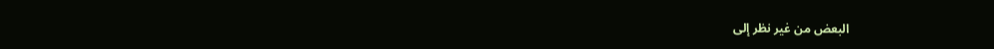البعض من غير نظر إلى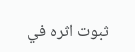ثبوت اثره في